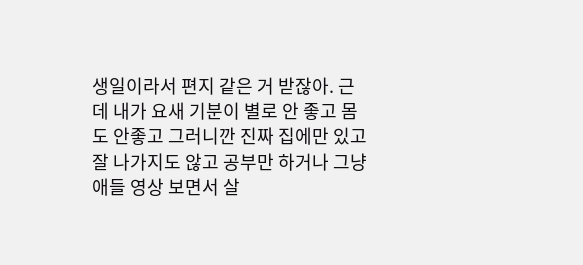생일이라서 편지 같은 거 받잖아. 근데 내가 요새 기분이 별로 안 좋고 몸도 안좋고 그러니깐 진짜 집에만 있고 잘 나가지도 않고 공부만 하거나 그냥 애들 영상 보면서 살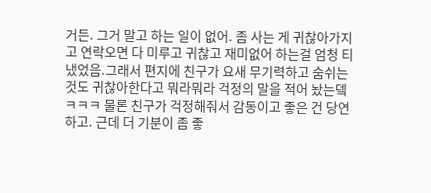거든. 그거 말고 하는 일이 없어. 좀 사는 게 귀찮아가지고 연락오면 다 미루고 귀찮고 재미없어 하는걸 엄청 티냈었음.그래서 편지에 친구가 요새 무기력하고 숨쉬는 것도 귀찮아한다고 뭐라뭐라 걱정의 말을 적어 놨는뎈ㅋㅋㅋ 물론 친구가 걱정해줘서 감동이고 좋은 건 당연하고. 근데 더 기분이 좀 좋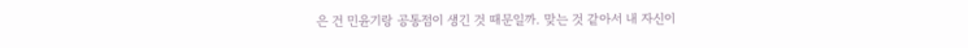은 건 민윤기랑 공통점이 생긴 것 때문일까. 맞는 것 같아서 내 자신이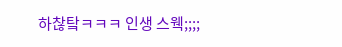하찮탘ㅋㅋㅋ 인생 스웩;;;;